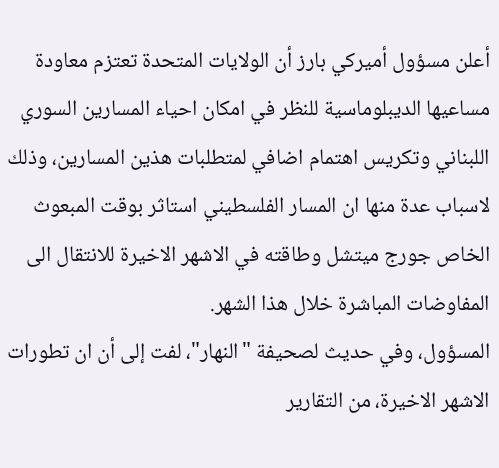أعلن مسؤول أميركي بارز أن الولايات المتحدة تعتزم معاودة مساعيها الديبلوماسية للنظر في امكان احياء المسارين السوري اللبناني وتكريس اهتمام اضافي لمتطلبات هذين المسارين، وذلك لاسباب عدة منها ان المسار الفلسطيني استاثر بوقت المبعوث الخاص جورج ميتشل وطاقته في الاشهر الاخيرة للانتقال الى المفاوضات المباشرة خلال هذا الشهر.
المسؤول، وفي حديث لصحيفة "النهار"، لفت إلى أن ان تطورات الاشهر الاخيرة، من التقارير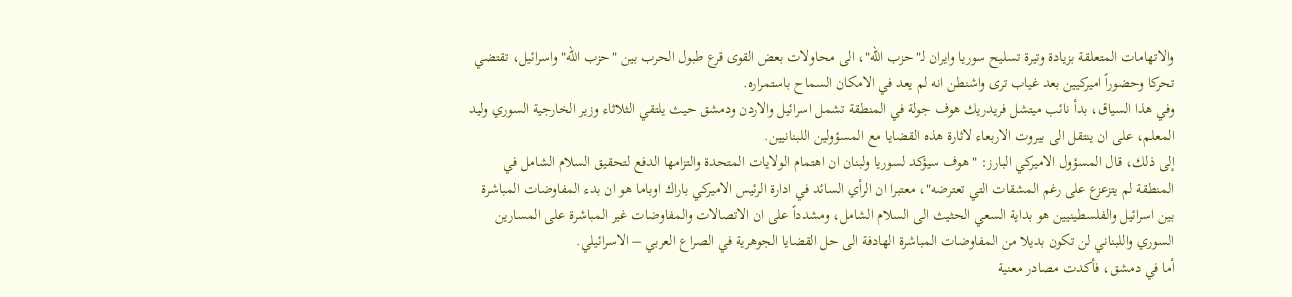والاتهامات المتعلقة بزيادة وتيرة تسليح سوريا وايران لـ"حزب الله"، الى محاولات بعض القوى قرع طبول الحرب بين "حزب الله" واسرائيل، تقتضي تحركا وحضوراً اميركيين بعد غياب ترى واشنطن انه لم يعد في الامكان السماح باستمراره.
وفي هذا السياق، بدأ نائب ميتشل فريدريك هوف جولة في المنطقة تشمل اسرائيل والاردن ودمشق حيث يلتقي الثلاثاء وزير الخارجية السوري وليد المعلم، على ان ينتقل الى بيروت الاربعاء لاثارة هذه القضايا مع المسؤولين اللبنانيين.
إلى ذلك، قال المسؤول الاميركي البارز: "هوف سيؤكد لسوريا ولبنان ان اهتمام الولايات المتحدة والتزامها الدفع لتحقيق السلام الشامل في المنطقة لم يتزعزع على رغم المشقات التي تعترضه"، معتبرا ان الرأي السائد في ادارة الرئيس الاميركي باراك اوباما هو ان بدء المفاوضات المباشرة بين اسرائيل والفلسطينيين هو بداية السعي الحثيث الى السلام الشامل، ومشدداً على ان الاتصالات والمفاوضات غير المباشرة على المسارين السوري واللبناني لن تكون بديلا من المفاوضات المباشرة الهادفة الى حل القضايا الجوهرية في الصراع العربي – الاسرائيلي.
أما في دمشق، فأكدت مصادر معنية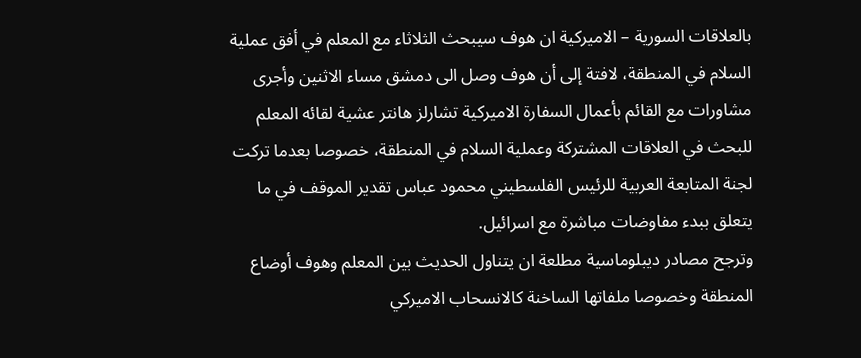بالعلاقات السورية – الاميركية ان هوف سيبحث الثلاثاء مع المعلم في أفق عملية السلام في المنطقة، لافتة إلى أن هوف وصل الى دمشق مساء الاثنين وأجرى مشاورات مع القائم بأعمال السفارة الاميركية تشارلز هانتر عشية لقائه المعلم للبحث في العلاقات المشتركة وعملية السلام في المنطقة، خصوصا بعدما تركت لجنة المتابعة العربية للرئيس الفلسطيني محمود عباس تقدير الموقف في ما يتعلق ببدء مفاوضات مباشرة مع اسرائيل.
وترجح مصادر ديبلوماسية مطلعة ان يتناول الحديث بين المعلم وهوف أوضاع المنطقة وخصوصا ملفاتها الساخنة كالانسحاب الاميركي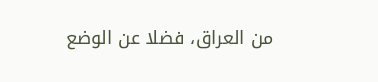من العراق، فضلا عن الوضع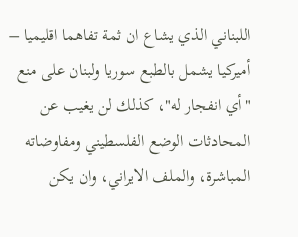اللبناني الذي يشاع ان ثمة تفاهما اقليميا – أميركيا يشمل بالطبع سوريا ولبنان على منع "أي انفجار له"، كذلك لن يغيب عن المحادثات الوضع الفلسطيني ومفاوضاته المباشرة، والملف الايراني، وان يكن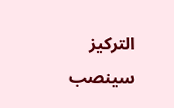التركيز سينصب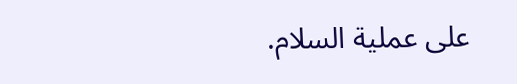على عملية السلام.